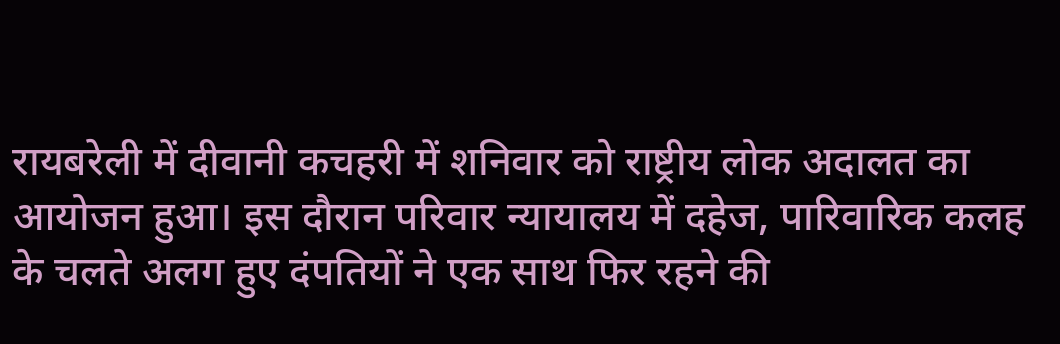रायबरेली में दीवानी कचहरी में शनिवार को राष्ट्रीय लोक अदालत का आयोजन हुआ। इस दौरान परिवार न्यायालय में दहेज, पारिवारिक कलह के चलते अलग हुए दंपतियों ने एक साथ फिर रहने की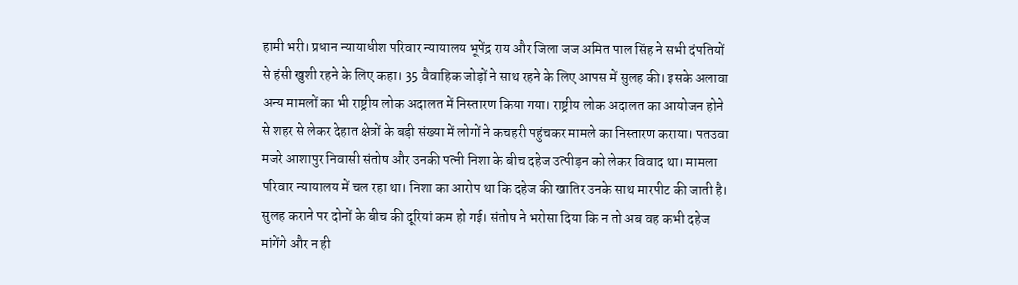हामी भरी। प्रधान न्यायाधीश परिवार न्यायालय भूपेंद्र राय और जिला जज अमित पाल सिंह ने सभी दंपतियों से हंसी खुशी रहने के लिए कहा। 35 वैवाहिक जोड़ों ने साथ रहने के लिए आपस में सुलह की। इसके अलावा अन्य मामलों का भी राष्ट्रीय लोक अदालत में निस्तारण किया गया। राष्ट्रीय लोक अदालत का आयोजन होने से शहर से लेकर देहात क्षेत्रों के बड़ी संख्या में लोगों ने कचहरी पहुंचकर मामले का निस्तारण कराया। पतउवा मजरे आशापुर निवासी संतोष और उनकी पत्नी निशा के बीच दहेज उत्पीड़न को लेकर विवाद था। मामला परिवार न्यायालय में चल रहा था। निशा का आरोप था कि दहेज की खातिर उनके साथ मारपीट की जाती है। सुलह कराने पर दोनों के बीच की दूरियां कम हो गई। संतोष ने भरोसा दिया कि न तो अब वह कभी दहेज मांगेंगे और न ही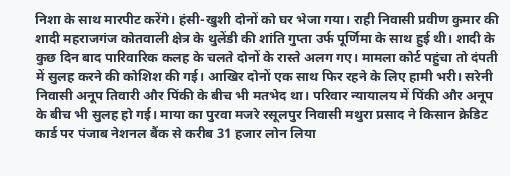निशा के साथ मारपीट करेंगे। हंसी-खुशी दोनों को घर भेजा गया। राही निवासी प्रवीण कुमार की शादी महराजगंज कोतवाली क्षेत्र के थुलेंडी की शांति गुप्ता उर्फ पूर्णिमा के साथ हुई थी। शादी के कुछ दिन बाद पारिवारिक कलह के चलते दोनों के रास्ते अलग गए। मामला कोर्ट पहुंचा तो दंपती में सुलह करने की कोशिश की गई। आखिर दोनों एक साथ फिर रहने के लिए हामी भरी। सरेनी निवासी अनूप तिवारी और पिंकी के बीच भी मतभेद था। परिवार न्यायालय में पिंकी और अनूप के बीच भी सुलह हो गई। माया का पुरवा मजरे रसूलपुर निवासी मथुरा प्रसाद ने किसान क्रेडिट कार्ड पर पंजाब नेशनल बैंक से करीब 31 हजार लोन लिया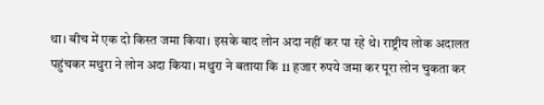था। बीच में एक दो किस्त जमा किया। इसके बाद लोन अदा नहीं कर पा रहे थे। राष्ट्रीय लोक अदालत पहुंचकर मथुरा ने लोन अदा किया। मथुरा ने बताया कि 11 हजार रुपये जमा कर पूरा लोन चुकता कर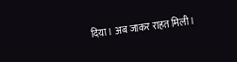दिया। अब जाकर राहत मिली।